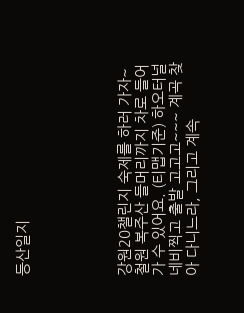등산일지





강원20챌린지 숙제를 하러 가자~ 철원 복주산 들머리까지 차로 들어가 수 있어요. (티맵기준) 하오터널 네비찍고 출발 고고고~~~ 계곡 찾아 다니느라, 그리고 계속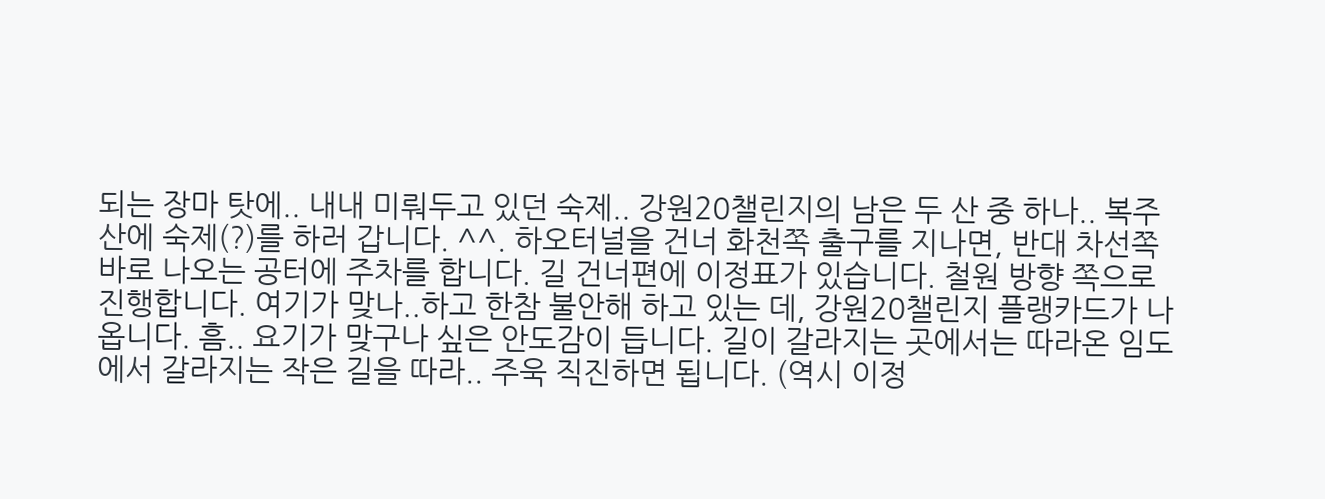되는 장마 탓에.. 내내 미뤄두고 있던 숙제.. 강원20챌린지의 남은 두 산 중 하나.. 복주산에 숙제(?)를 하러 갑니다. ^^. 하오터널을 건너 화천쪽 출구를 지나면, 반대 차선쪽 바로 나오는 공터에 주차를 합니다. 길 건너편에 이정표가 있습니다. 철원 방향 쪽으로 진행합니다. 여기가 맞나..하고 한참 불안해 하고 있는 데, 강원20챌린지 플랭카드가 나옵니다. 흠.. 요기가 맞구나 싶은 안도감이 듭니다. 길이 갈라지는 곳에서는 따라온 임도에서 갈라지는 작은 길을 따라.. 주욱 직진하면 됩니다. (역시 이정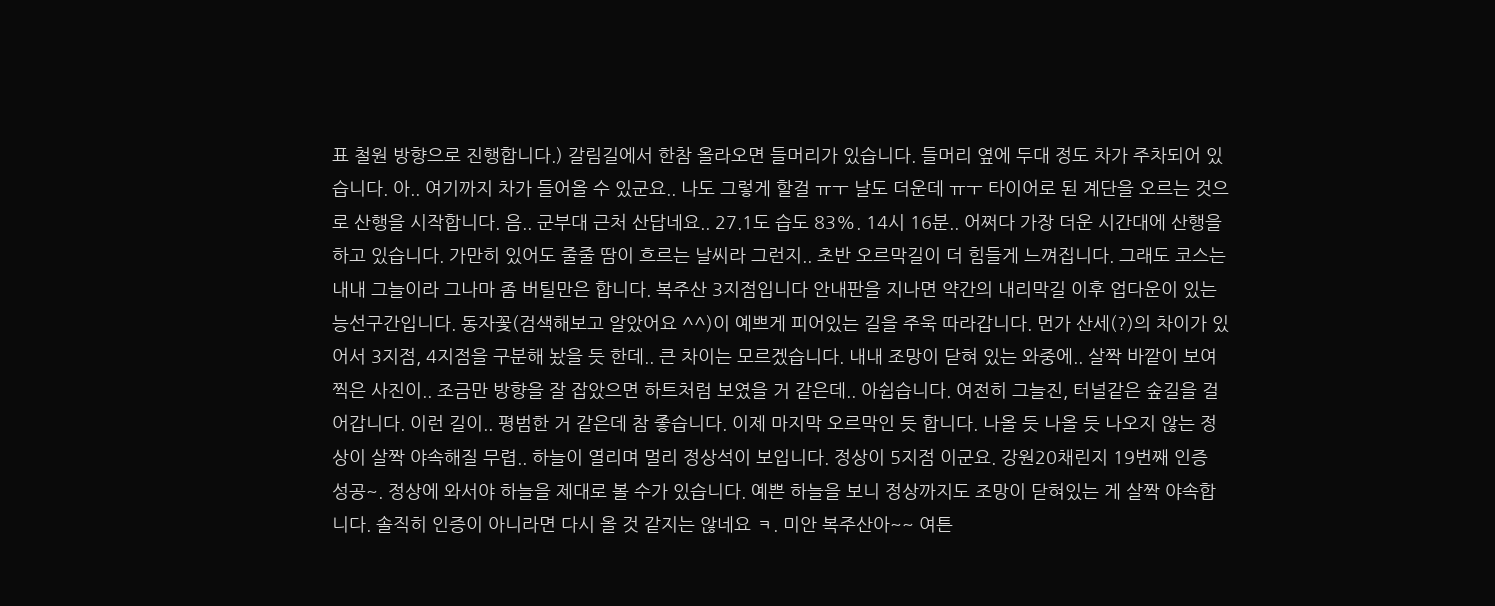표 철원 방향으로 진행합니다.) 갈림길에서 한참 올라오면 들머리가 있습니다. 들머리 옆에 두대 정도 차가 주차되어 있습니다. 아.. 여기까지 차가 들어올 수 있군요.. 나도 그렇게 할걸 ㅠㅜ 날도 더운데 ㅠㅜ 타이어로 된 계단을 오르는 것으로 산행을 시작합니다. 음.. 군부대 근처 산답네요.. 27.1도 습도 83%. 14시 16분.. 어쩌다 가장 더운 시간대에 산행을 하고 있습니다. 가만히 있어도 줄줄 땀이 흐르는 날씨라 그런지.. 초반 오르막길이 더 힘들게 느껴집니다. 그래도 코스는 내내 그늘이라 그나마 좀 버틸만은 합니다. 복주산 3지점입니다 안내판을 지나면 약간의 내리막길 이후 업다운이 있는 능선구간입니다. 동자꽃(검색해보고 알았어요 ^^)이 예쁘게 피어있는 길을 주욱 따라갑니다. 먼가 산세(?)의 차이가 있어서 3지점, 4지점을 구분해 놨을 듯 한데.. 큰 차이는 모르겠습니다. 내내 조망이 닫혀 있는 와중에.. 살짝 바깥이 보여 찍은 사진이.. 조금만 방향을 잘 잡았으면 하트처럼 보였을 거 같은데.. 아쉽습니다. 여전히 그늘진, 터널같은 숲길을 걸어갑니다. 이런 길이.. 평범한 거 같은데 참 좋습니다. 이제 마지막 오르막인 듯 합니다. 나올 듯 나올 듯 나오지 않는 정상이 살짝 야속해질 무렵.. 하늘이 열리며 멀리 정상석이 보입니다. 정상이 5지점 이군요. 강원20채린지 19번째 인증 성공~. 정상에 와서야 하늘을 제대로 볼 수가 있습니다. 예쁜 하늘을 보니 정상까지도 조망이 닫혀있는 게 살짝 야속합니다. 솔직히 인증이 아니라면 다시 올 것 같지는 않네요 ㅋ. 미안 복주산아~~ 여튼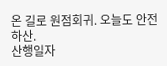온 길로 원점회귀. 오늘도 안전하산.
산행일자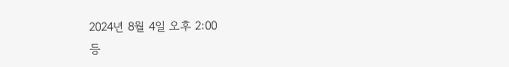2024년 8월 4일 오후 2:00
등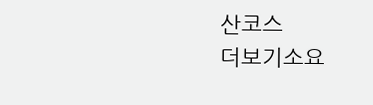산코스
더보기소요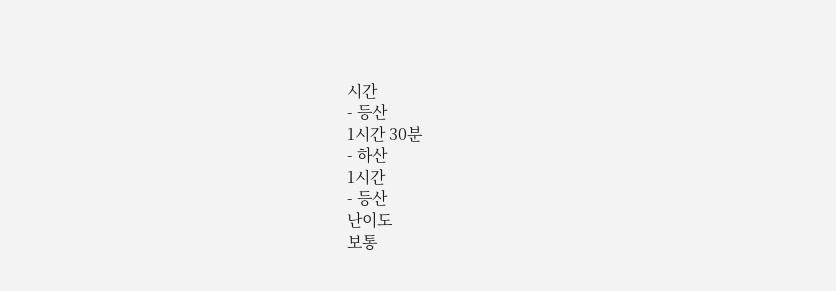시간
- 등산
1시간 30분
- 하산
1시간
- 등산
난이도
보통